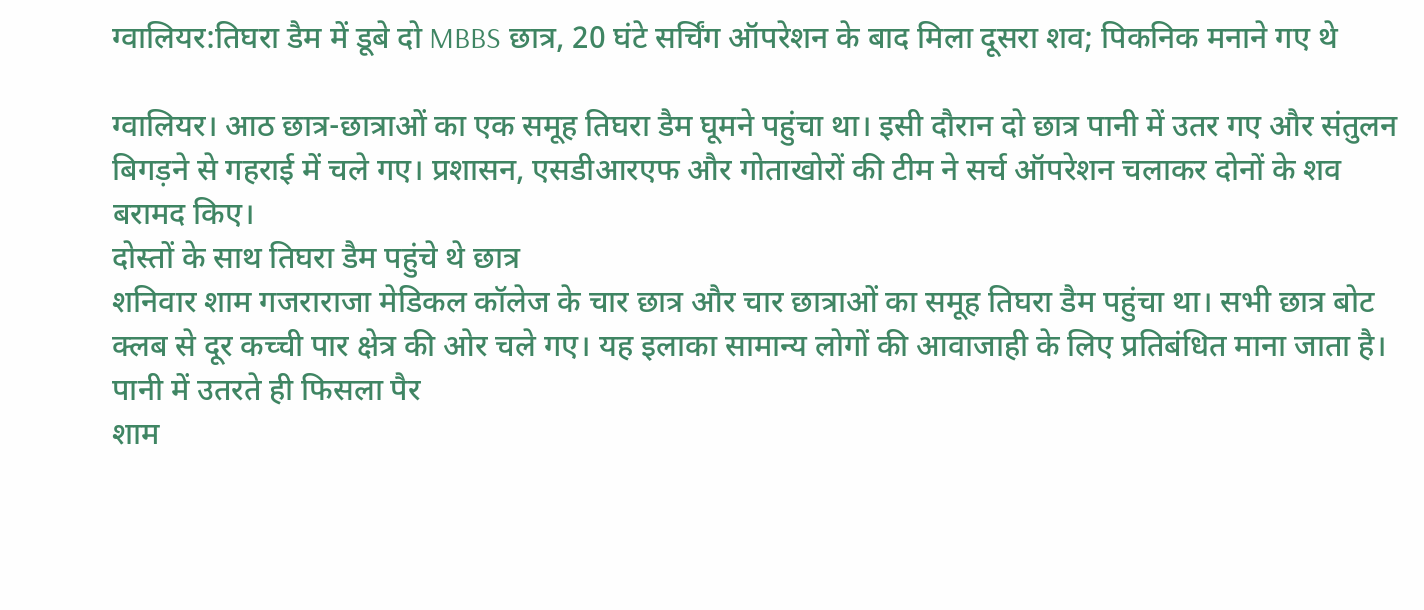ग्वालियर:तिघरा डैम में डूबे दो MBBS छात्र, 20 घंटे सर्चिंग ऑपरेशन के बाद मिला दूसरा शव; पिकनिक मनाने गए थे

ग्वालियर। आठ छात्र-छात्राओं का एक समूह तिघरा डैम घूमने पहुंचा था। इसी दौरान दो छात्र पानी में उतर गए और संतुलन बिगड़ने से गहराई में चले गए। प्रशासन, एसडीआरएफ और गोताखोरों की टीम ने सर्च ऑपरेशन चलाकर दोनों के शव बरामद किए।
दोस्तों के साथ तिघरा डैम पहुंचे थे छात्र
शनिवार शाम गजराराजा मेडिकल कॉलेज के चार छात्र और चार छात्राओं का समूह तिघरा डैम पहुंचा था। सभी छात्र बोट क्लब से दूर कच्ची पार क्षेत्र की ओर चले गए। यह इलाका सामान्य लोगों की आवाजाही के लिए प्रतिबंधित माना जाता है।
पानी में उतरते ही फिसला पैर
शाम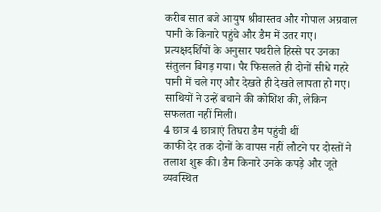करीब सात बजे आयुष श्रीवास्तव और गोपाल अग्रवाल पानी के किनारे पहुंचे और डैम में उतर गए। प्रत्यक्षदर्शियों के अनुसार पथरीले हिस्से पर उनका संतुलन बिगड़ गया। पैर फिसलते ही दोनों सीधे गहरे पानी में चले गए और देखते ही देखते लापता हो गए। साथियों ने उन्हें बचाने की कोशिश की, लेकिन सफलता नहीं मिली।
4 छात्र 4 छात्राएं तिघरा डैम पहुंची थीं
काफी देर तक दोनों के वापस नहीं लौटने पर दोस्तों ने तलाश शुरू की। डैम किनारे उनके कपड़े और जूते व्यवस्थित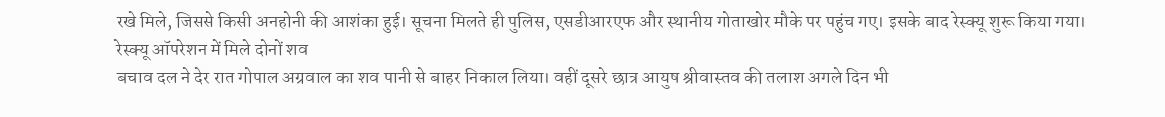रखे मिले, जिससे किसी अनहोनी की आशंका हुई। सूचना मिलते ही पुलिस, एसडीआरएफ और स्थानीय गोताखोर मौके पर पहुंच गए। इसके बाद रेस्क्यू शुरू किया गया।
रेस्क्यू ऑपरेशन में मिले दोनों शव
बचाव दल ने देर रात गोपाल अग्रवाल का शव पानी से बाहर निकाल लिया। वहीं दूसरे छात्र आयुष श्रीवास्तव की तलाश अगले दिन भी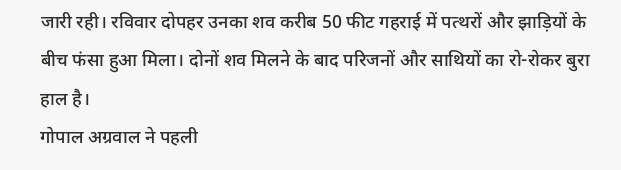जारी रही। रविवार दोपहर उनका शव करीब 50 फीट गहराई में पत्थरों और झाड़ियों के बीच फंसा हुआ मिला। दोनों शव मिलने के बाद परिजनों और साथियों का रो-रोकर बुरा हाल है।
गोपाल अग्रवाल ने पहली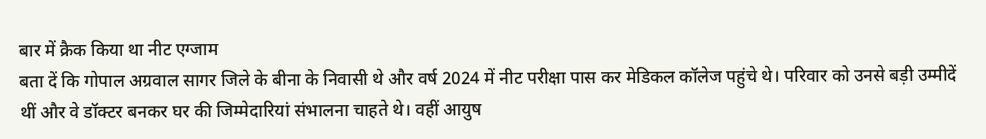बार में क्रैक किया था नीट एग्जाम
बता दें कि गोपाल अग्रवाल सागर जिले के बीना के निवासी थे और वर्ष 2024 में नीट परीक्षा पास कर मेडिकल कॉलेज पहुंचे थे। परिवार को उनसे बड़ी उम्मीदें थीं और वे डॉक्टर बनकर घर की जिम्मेदारियां संभालना चाहते थे। वहीं आयुष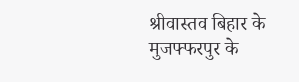श्रीवास्तव बिहार के मुजफ्फरपुर के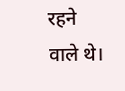रहने वाले थे।